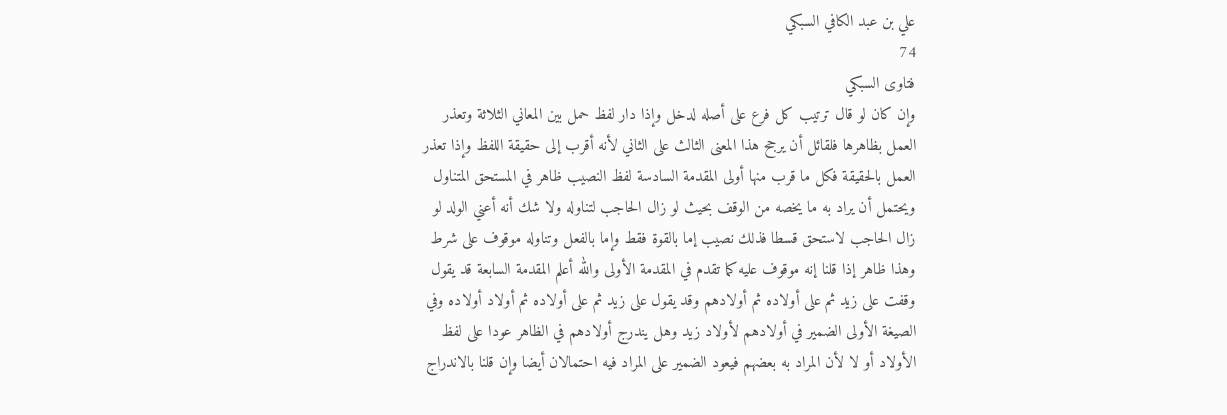علي بن عبد الكافي السبكي
74
فتاوى السبكي
وإن كان لو قال ترتيب كل فرع على أصله لدخل وإذا دار لفظ حمل بين المعاني الثلاثة وتعذر العمل بظاهرها فلقائل أن يرجح هذا المعنى الثالث على الثاني لأنه أقرب إلى حقيقة اللفظ وإذا تعذر العمل بالحقيقة فكل ما قرب منها أولى المقدمة السادسة لفظ النصيب ظاهر في المستحق المتناول ويحتمل أن يراد به ما يخصه من الوقف بحيث لو زال الحاجب لتناوله ولا شك أنه أعني الولد لو زال الحاجب لاستحق قسطا فذلك نصيب إما بالقوة فقط وإما بالفعل وتناوله موقوف على شرط وهذا ظاهر إذا قلنا إنه موقوف عليه كما تقدم في المقدمة الأولى والله أعلم المقدمة السابعة قد يقول وقفت على زيد ثم على أولاده ثم أولادهم وقد يقول على زيد ثم على أولاده ثم أولاد أولاده وفي الصيغة الأولى الضمير في أولادهم لأولاد زيد وهل يندرج أولادهم في الظاهر عودا على لفظ الأولاد أو لا لأن المراد به بعضهم فيعود الضمير على المراد فيه احتمالان أيضا وإن قلنا بالاندراج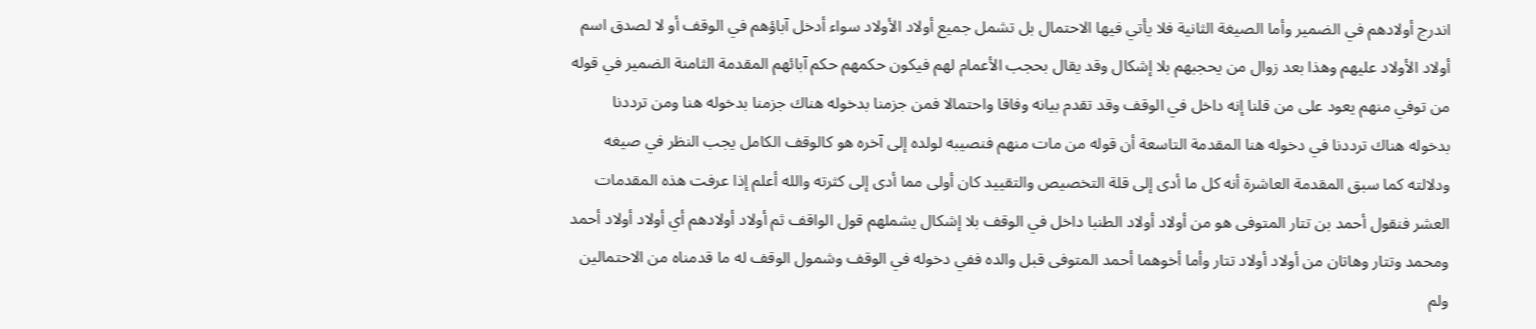اندرج أولادهم في الضمير وأما الصيغة الثانية فلا يأتي فيها الاحتمال بل تشمل جميع أولاد الأولاد سواء أدخل آباؤهم في الوقف أو لا لصدق اسم أولاد الأولاد عليهم وهذا بعد زوال من يحجبهم بلا إشكال وقد يقال بحجب الأعمام لهم فيكون حكمهم حكم آبائهم المقدمة الثامنة الضمير في قوله من توفي منهم يعود على من قلنا إنه داخل في الوقف وقد تقدم بيانه وفاقا واحتمالا فمن جزمنا بدخوله هناك جزمنا بدخوله هنا ومن ترددنا بدخوله هناك ترددنا في دخوله هنا المقدمة التاسعة أن قوله من مات منهم فنصيبه لولده إلى آخره هو كالوقف الكامل يجب النظر في صيغه ودلالته كما سبق المقدمة العاشرة أنه كل ما أدى إلى قلة التخصيص والتقييد كان أولى مما أدى إلى كثرته والله أعلم إذا عرفت هذه المقدمات العشر فنقول أحمد بن تتار المتوفى هو من أولاد أولاد الطنبا داخل في الوقف بلا إشكال يشملهم قول الواقف ثم أولاد أولادهم أي أولاد أولاد أحمد ومحمد وتتار وهاتان من أولاد أولاد تتار وأما أخوهما أحمد المتوفى قبل والده ففي دخوله في الوقف وشمول الوقف له ما قدمناه من الاحتمالين ولم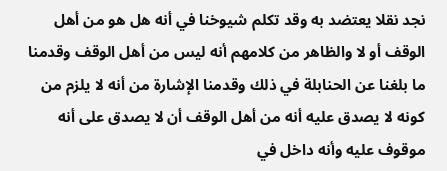نجد نقلا يعتضد به وقد تكلم شيوخنا في أنه هل هو من أهل الوقف أو لا والظاهر من كلامهم أنه ليس من أهل الوقف وقدمنا ما بلغنا عن الحنابلة في ذلك وقدمنا الإشارة من أنه لا يلزم من كونه لا يصدق عليه أنه من أهل الوقف أن لا يصدق على أنه موقوف عليه وأنه داخل في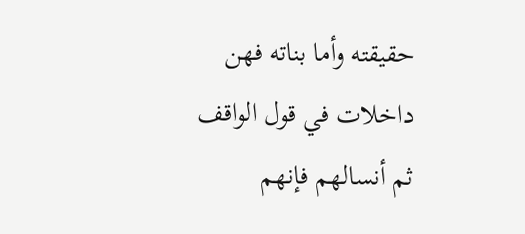حقيقته وأما بناته فهن داخلات في قول الواقف ثم أنسالهم فإنهم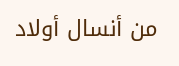من أنسال أولاد